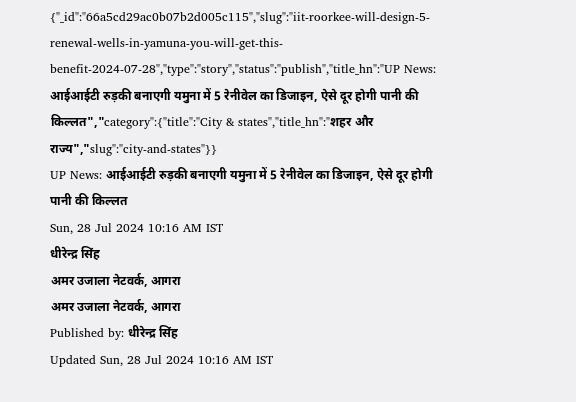{"_id":"66a5cd29ac0b07b2d005c115","slug":"iit-roorkee-will-design-5-renewal-wells-in-yamuna-you-will-get-this-benefit-2024-07-28","type":"story","status":"publish","title_hn":"UP News: आईआईटी रुड़की बनाएगी यमुना में 5 रेनीवेल का डिजाइन, ऐसे दूर होगी पानी की किल्लत","category":{"title":"City & states","title_hn":"शहर और राज्य","slug":"city-and-states"}}
UP News: आईआईटी रुड़की बनाएगी यमुना में 5 रेनीवेल का डिजाइन, ऐसे दूर होगी पानी की किल्लत
Sun, 28 Jul 2024 10:16 AM IST
धीरेन्द्र सिंह
अमर उजाला नेटवर्क, आगरा
अमर उजाला नेटवर्क, आगरा
Published by: धीरेन्द्र सिंह
Updated Sun, 28 Jul 2024 10:16 AM IST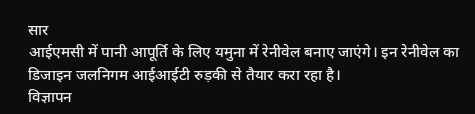सार
आईएमसी में पानी आपूर्ति के लिए यमुना में रेनीवेल बनाए जाएंगे। इन रेनीवेल का डिजाइन जलनिगम आईआईटी रुड़की से तैयार करा रहा है।
विज्ञापन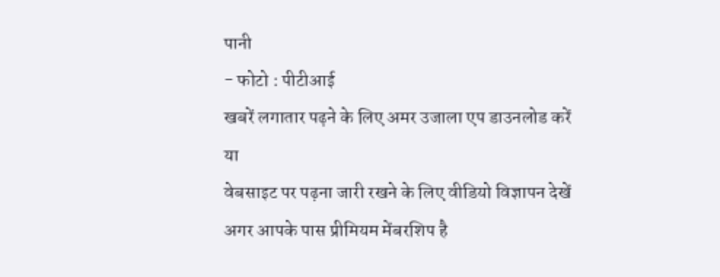पानी
- फोटो : पीटीआई
खबरें लगातार पढ़ने के लिए अमर उजाला एप डाउनलोड करें
या
वेबसाइट पर पढ़ना जारी रखने के लिए वीडियो विज्ञापन देखें
अगर आपके पास प्रीमियम मेंबरशिप है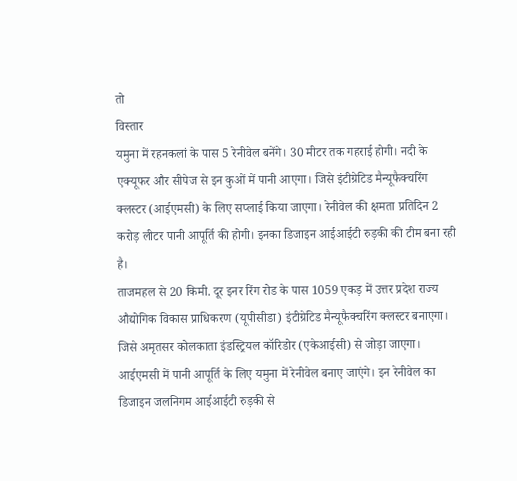तो
विस्तार
यमुना में रहनकलां के पास 5 रेनीवेल बनेंगे। 30 मीटर तक गहराई होगी। नदी के एक्यूफर और सीपेज से इन कुओं में पानी आएगा। जिसे इंटीग्रेटिड मैन्यूफैक्चरिंग क्लस्टर (आईएमसी) के लिए सप्लाई किया जाएगा। रेनीवेल की क्षमता प्रतिदिन 2 करोड़ लीटर पानी आपूर्ति की होगी। इनका डिजाइन आईआईटी रुड़की की टीम बना रही है।
ताजमहल से 20 किमी. दूर इनर रिंग रोड के पास 1059 एकड़ में उत्तर प्रदेश राज्य औद्योगिक विकास प्राधिकरण (यूपीसीडा) इंटीग्रेटिड मैन्यूफैक्चरिंग क्लस्टर बनाएगा। जिसे अमृतसर कोलकाता इंडस्ट्रियल कॉरिडोर (एकेआईसी) से जोड़ा जाएगा। आईएमसी में पानी आपूर्ति के लिए यमुना में रेनीवेल बनाए जाएंगे। इन रेनीवेल का डिजाइन जलनिगम आईआईटी रुड़की से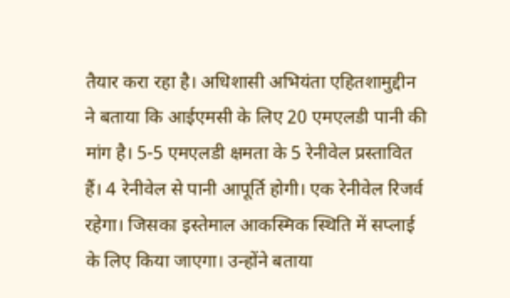तैयार करा रहा है। अधिशासी अभियंता एहितशामुद्दीन ने बताया कि आईएमसी के लिए 20 एमएलडी पानी की मांग है। 5-5 एमएलडी क्षमता के 5 रेनीवेल प्रस्तावित हैं। 4 रेनीवेल से पानी आपूर्ति होगी। एक रेनीवेल रिजर्व रहेगा। जिसका इस्तेमाल आकस्मिक स्थिति में सप्लाई के लिए किया जाएगा। उन्होंने बताया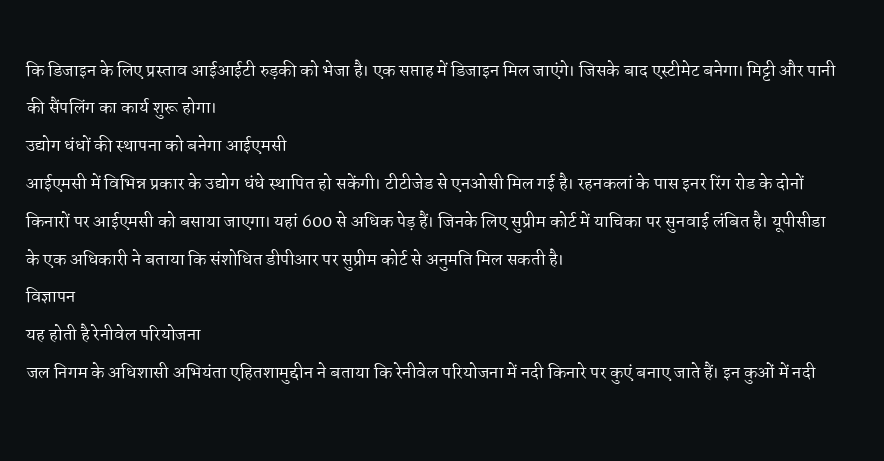कि डिजाइन के लिए प्रस्ताव आईआईटी रुड़की को भेजा है। एक सप्ताह में डिजाइन मिल जाएंगे। जिसके बाद एस्टीमेट बनेगा। मिट्टी और पानी की सैंपलिंग का कार्य शुरू होगा।
उद्योग धंधों की स्थापना को बनेगा आईएमसी
आईएमसी में विभिन्न प्रकार के उद्योग धंधे स्थापित हो सकेंगी। टीटीजेड से एनओसी मिल गई है। रहनकलां के पास इनर रिंग रोड के दोनों किनारों पर आईएमसी को बसाया जाएगा। यहां 600 से अधिक पेड़ हैं। जिनके लिए सुप्रीम कोर्ट में याचिका पर सुनवाई लंबित है। यूपीसीडा के एक अधिकारी ने बताया कि संशोधित डीपीआर पर सुप्रीम कोर्ट से अनुमति मिल सकती है।
विज्ञापन
यह होती है रेनीवेल परियोजना
जल निगम के अधिशासी अभियंता एहितशामुद्दीन ने बताया कि रेनीवेल परियोजना में नदी किनारे पर कुएं बनाए जाते हैं। इन कुओं में नदी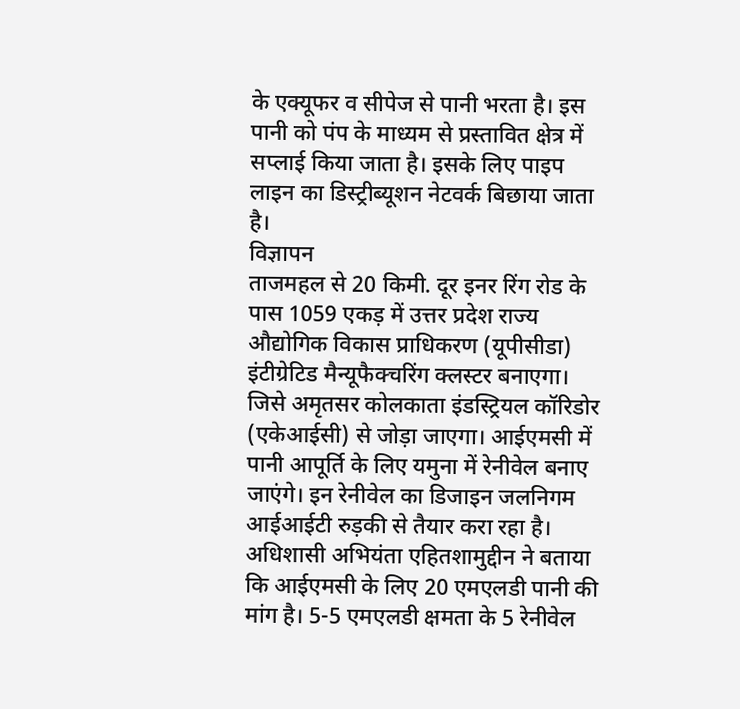के एक्यूफर व सीपेज से पानी भरता है। इस पानी को पंप के माध्यम से प्रस्तावित क्षेत्र में सप्लाई किया जाता है। इसके लिए पाइप लाइन का डिस्ट्रीब्यूशन नेटवर्क बिछाया जाता है।
विज्ञापन
ताजमहल से 20 किमी. दूर इनर रिंग रोड के पास 1059 एकड़ में उत्तर प्रदेश राज्य औद्योगिक विकास प्राधिकरण (यूपीसीडा) इंटीग्रेटिड मैन्यूफैक्चरिंग क्लस्टर बनाएगा। जिसे अमृतसर कोलकाता इंडस्ट्रियल कॉरिडोर (एकेआईसी) से जोड़ा जाएगा। आईएमसी में पानी आपूर्ति के लिए यमुना में रेनीवेल बनाए जाएंगे। इन रेनीवेल का डिजाइन जलनिगम आईआईटी रुड़की से तैयार करा रहा है। अधिशासी अभियंता एहितशामुद्दीन ने बताया कि आईएमसी के लिए 20 एमएलडी पानी की मांग है। 5-5 एमएलडी क्षमता के 5 रेनीवेल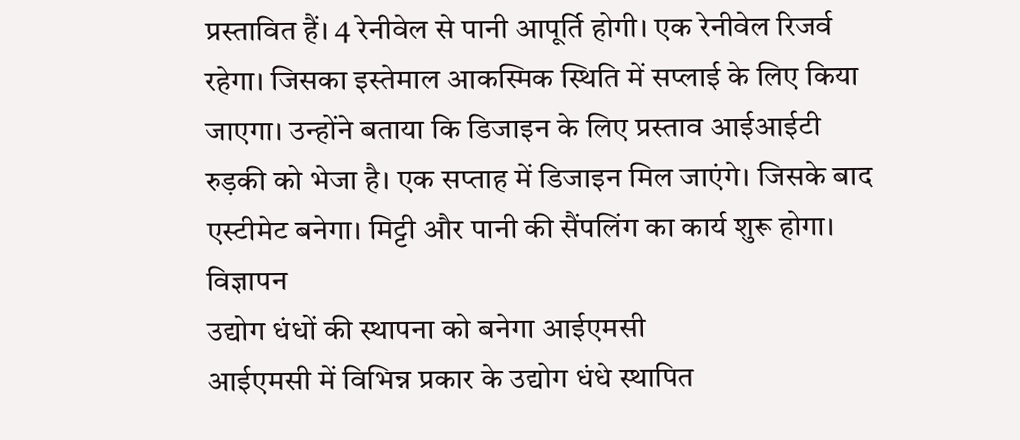प्रस्तावित हैं। 4 रेनीवेल से पानी आपूर्ति होगी। एक रेनीवेल रिजर्व रहेगा। जिसका इस्तेमाल आकस्मिक स्थिति में सप्लाई के लिए किया जाएगा। उन्होंने बताया कि डिजाइन के लिए प्रस्ताव आईआईटी रुड़की को भेजा है। एक सप्ताह में डिजाइन मिल जाएंगे। जिसके बाद एस्टीमेट बनेगा। मिट्टी और पानी की सैंपलिंग का कार्य शुरू होगा।
विज्ञापन
उद्योग धंधों की स्थापना को बनेगा आईएमसी
आईएमसी में विभिन्न प्रकार के उद्योग धंधे स्थापित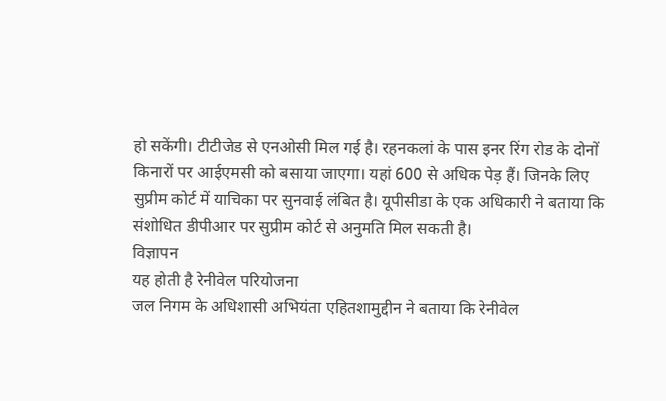हो सकेंगी। टीटीजेड से एनओसी मिल गई है। रहनकलां के पास इनर रिंग रोड के दोनों किनारों पर आईएमसी को बसाया जाएगा। यहां 600 से अधिक पेड़ हैं। जिनके लिए सुप्रीम कोर्ट में याचिका पर सुनवाई लंबित है। यूपीसीडा के एक अधिकारी ने बताया कि संशोधित डीपीआर पर सुप्रीम कोर्ट से अनुमति मिल सकती है।
विज्ञापन
यह होती है रेनीवेल परियोजना
जल निगम के अधिशासी अभियंता एहितशामुद्दीन ने बताया कि रेनीवेल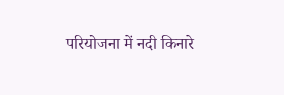परियोजना में नदी किनारे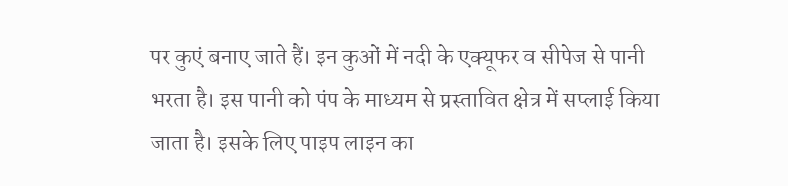पर कुएं बनाए जाते हैं। इन कुओं में नदी के एक्यूफर व सीपेज से पानी भरता है। इस पानी को पंप के माध्यम से प्रस्तावित क्षेत्र में सप्लाई किया जाता है। इसके लिए पाइप लाइन का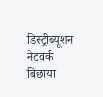डिस्ट्रीब्यूशन नेटवर्क बिछाया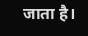जाता है।